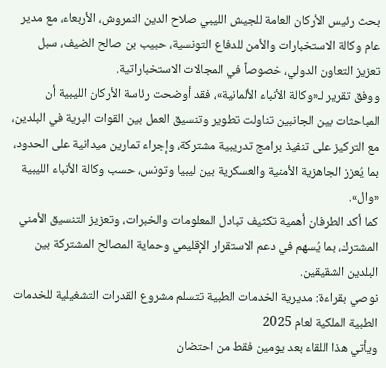بحث رئيس الأركان العامة للجيش الليبي صلاح الدين النمروش، الأربعاء، مع مدير عام وكالة الاستخبارات والأمن للدفاع التونسية، حبيب بن صالح الضيف، سبل تعزيز التعاون الدولي، خصوصاً في المجالات الاستخباراتية.
ووفق تقرير لـ«وكالة الأنباء الألمانية»، فقد أوضحت رئاسة الأركان الليبية أن المباحثات بين الجانبين تناولت تطوير وتنسيق العمل بين القوات البرية في البلدين، مع التركيز على تنفيذ برامج تدريبية مشتركة، وإجراء تمارين ميدانية على الحدود، بما يُعزز الجاهزية الأمنية والعسكرية بين ليبيا وتونس، حسب وكالة الأنباء الليبية «وال».
كما أكد الطرفان أهمية تكثيف تبادل المعلومات والخبرات، وتعزيز التنسيق الأمني المشترك، بما يُسهم في دعم الاستقرار الإقليمي وحماية المصالح المشتركة بين البلدين الشقيقين.
نوصي بقراءة: مديرية الخدمات الطبية تتسلم مشروع القدرات التشغيلية للخدمات الطبية الملكية لعام 2025
ويأتي هذا اللقاء بعد يومين فقط من احتضان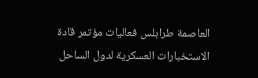العاصمة طرابلس فعاليات مؤتمر قادة الاستخبارات العسكرية لدول الساحل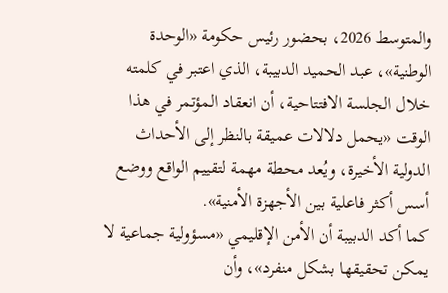والمتوسط 2026، بحضور رئيس حكومة «الوحدة الوطنية»، عبد الحميد الدبيبة، الذي اعتبر في كلمته خلال الجلسة الافتتاحية، أن انعقاد المؤتمر في هذا الوقت «يحمل دلالات عميقة بالنظر إلى الأحداث الدولية الأخيرة، ويُعد محطة مهمة لتقييم الواقع ووضع أسس أكثر فاعلية بين الأجهزة الأمنية».
كما أكد الدبيبة أن الأمن الإقليمي «مسؤولية جماعية لا يمكن تحقيقها بشكل منفرد»، وأن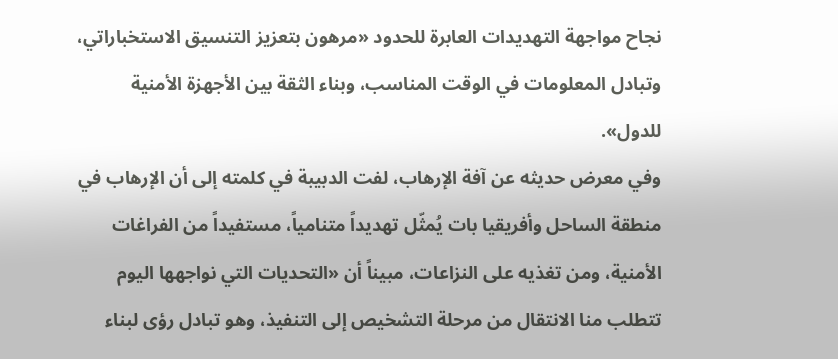نجاح مواجهة التهديدات العابرة للحدود «مرهون بتعزيز التنسيق الاستخباراتي، وتبادل المعلومات في الوقت المناسب، وبناء الثقة بين الأجهزة الأمنية للدول».
وفي معرض حديثه عن آفة الإرهاب، لفت الدبيبة في كلمته إلى أن الإرهاب في منطقة الساحل وأفريقيا بات يُمثّل تهديداً متنامياً، مستفيداً من الفراغات الأمنية، ومن تغذيه على النزاعات، مبيناً أن «التحديات التي نواجهها اليوم تتطلب منا الانتقال من مرحلة التشخيص إلى التنفيذ، وهو تبادل رؤى لبناء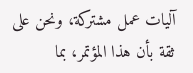آليات عمل مشتركة، ونحن على ثقة بأن هذا المؤتمر، بما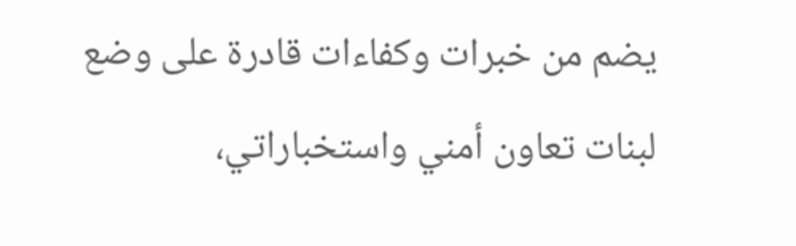يضم من خبرات وكفاءات قادرة على وضع لبنات تعاون أمني واستخباراتي،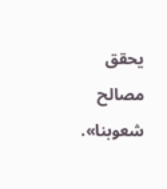يحقق مصالح شعوبنا».